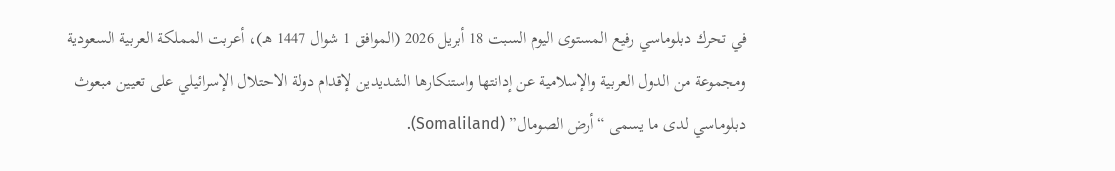في تحرك دبلوماسي رفيع المستوى اليوم السبت 18 أبريل 2026 (الموافق 1 شوال 1447 هـ)، أعربت المملكة العربية السعودية ومجموعة من الدول العربية والإسلامية عن إدانتها واستنكارها الشديدين لإقدام دولة الاحتلال الإسرائيلي على تعيين مبعوث دبلوماسي لدى ما يسمى “أرض الصومال” (Somaliland).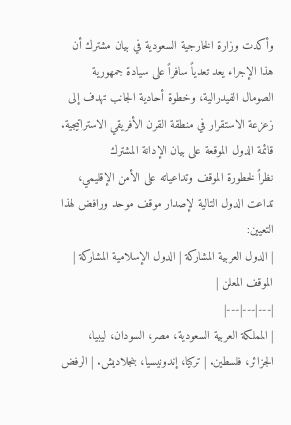وأكدت وزارة الخارجية السعودية في بيان مشترك أن هذا الإجراء يعد تعدياً سافراً على سيادة جمهورية الصومال الفيدرالية، وخطوة أحادية الجانب تهدف إلى زعزعة الاستقرار في منطقة القرن الأفريقي الاستراتيجية.
قائمة الدول الموقعة على بيان الإدانة المشترك
نظراً لخطورة الموقف وتداعياته على الأمن الإقليمي، تداعت الدول التالية لإصدار موقف موحد ورافض لهذا التعيين:
| الدول العربية المشاركة | الدول الإسلامية المشاركة | الموقف المعلن |
|---|---|---|
| المملكة العربية السعودية، مصر، السودان، ليبيا، الجزائر، فلسطين. | تركيا، إندونيسيا، بنجلاديش. | الرفض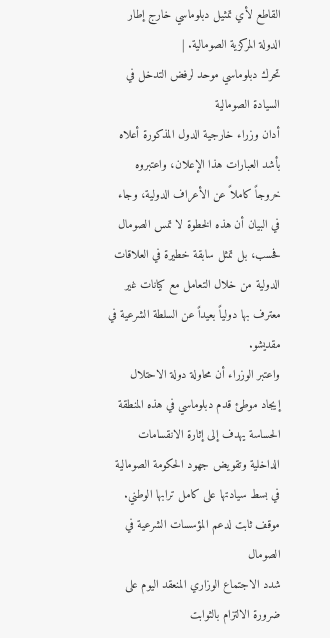القاطع لأي تمثيل دبلوماسي خارج إطار الدولة المركزية الصومالية. |
تحرك دبلوماسي موحد لرفض التدخل في السيادة الصومالية
أدان وزراء خارجية الدول المذكورة أعلاه بأشد العبارات هذا الإعلان، واعتبروه خروجاً كاملاً عن الأعراف الدولية، وجاء في البيان أن هذه الخطوة لا تمس الصومال فحسب، بل تمثل سابقة خطيرة في العلاقات الدولية من خلال التعامل مع كيانات غير معترف بها دولياً بعيداً عن السلطة الشرعية في مقديشو.
واعتبر الوزراء أن محاولة دولة الاحتلال إيجاد موطئ قدم دبلوماسي في هذه المنطقة الحساسة يهدف إلى إثارة الانقسامات الداخلية وتقويض جهود الحكومة الصومالية في بسط سيادتها على كامل ترابها الوطني.
موقف ثابت لدعم المؤسسات الشرعية في الصومال
شدد الاجتماع الوزاري المنعقد اليوم على ضرورة الالتزام بالثوابت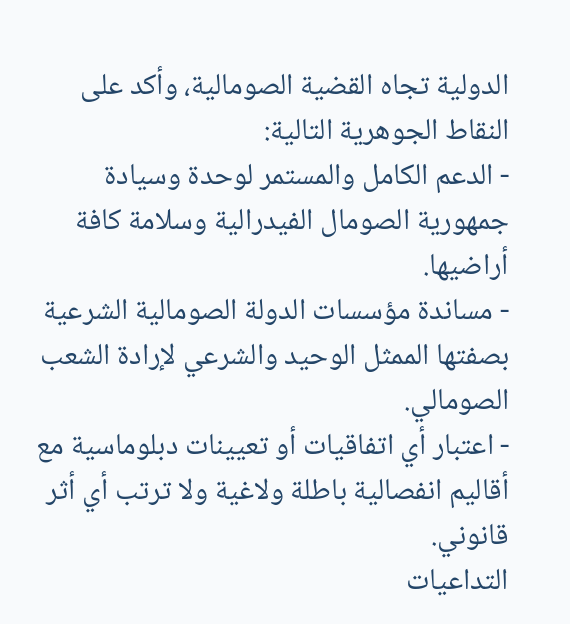الدولية تجاه القضية الصومالية، وأكد على النقاط الجوهرية التالية:
- الدعم الكامل والمستمر لوحدة وسيادة جمهورية الصومال الفيدرالية وسلامة كافة أراضيها.
- مساندة مؤسسات الدولة الصومالية الشرعية بصفتها الممثل الوحيد والشرعي لإرادة الشعب الصومالي.
- اعتبار أي اتفاقيات أو تعيينات دبلوماسية مع أقاليم انفصالية باطلة ولاغية ولا ترتب أي أثر قانوني.
التداعيات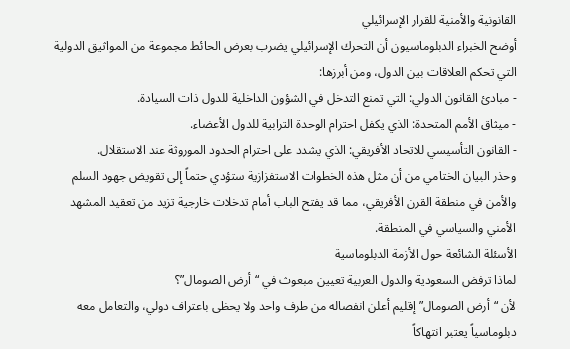القانونية والأمنية للقرار الإسرائيلي
أوضح الخبراء الدبلوماسيون أن التحرك الإسرائيلي يضرب بعرض الحائط مجموعة من المواثيق الدولية التي تحكم العلاقات بين الدول، ومن أبرزها:
- مبادئ القانون الدولي: التي تمنع التدخل في الشؤون الداخلية للدول ذات السيادة.
- ميثاق الأمم المتحدة: الذي يكفل احترام الوحدة الترابية للدول الأعضاء.
- القانون التأسيسي للاتحاد الأفريقي: الذي يشدد على احترام الحدود الموروثة عند الاستقلال.
وحذر البيان الختامي من أن مثل هذه الخطوات الاستفزازية ستؤدي حتماً إلى تقويض جهود السلم والأمن في منطقة القرن الأفريقي، مما قد يفتح الباب أمام تدخلات خارجية تزيد من تعقيد المشهد الأمني والسياسي في المنطقة.
الأسئلة الشائعة حول الأزمة الدبلوماسية
لماذا ترفض السعودية والدول العربية تعيين مبعوث في “أرض الصومال”؟
لأن “أرض الصومال” إقليم أعلن انفصاله من طرف واحد ولا يحظى باعتراف دولي، والتعامل معه دبلوماسياً يعتبر انتهاكاً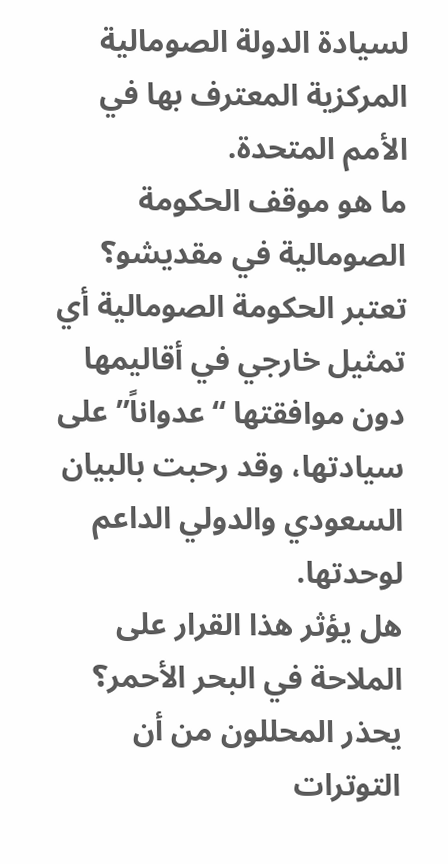لسيادة الدولة الصومالية المركزية المعترف بها في الأمم المتحدة.
ما هو موقف الحكومة الصومالية في مقديشو؟
تعتبر الحكومة الصومالية أي تمثيل خارجي في أقاليمها دون موافقتها “عدواناً” على سيادتها، وقد رحبت بالبيان السعودي والدولي الداعم لوحدتها.
هل يؤثر هذا القرار على الملاحة في البحر الأحمر؟
يحذر المحللون من أن التوترات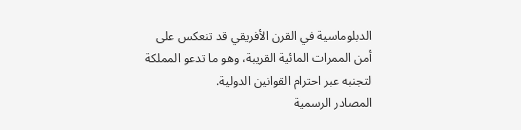الدبلوماسية في القرن الأفريقي قد تنعكس على أمن الممرات المائية القريبة، وهو ما تدعو المملكة لتجنبه عبر احترام القوانين الدولية.
المصادر الرسمية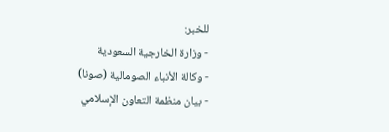للخبر:
- وزارة الخارجية السعودية
- وكالة الأنباء الصومالية (صونا)
- بيان منظمة التعاون الإسلامي